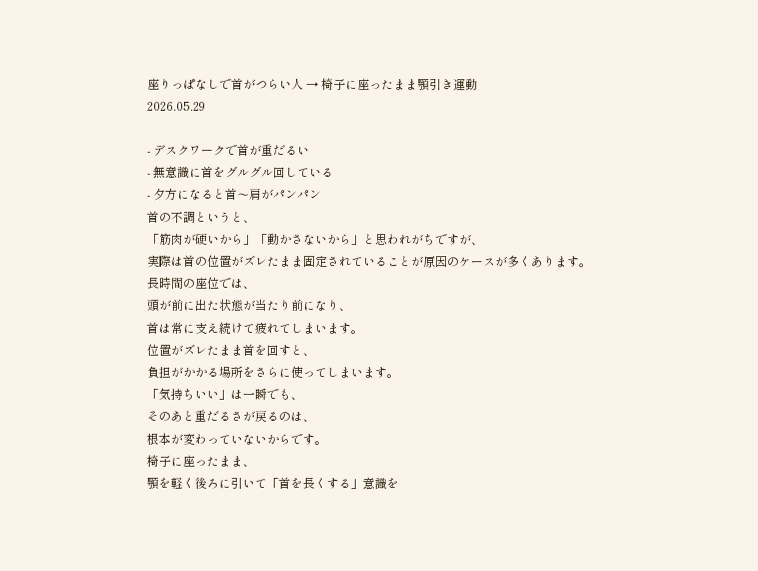座りっぱなしで首がつらい人 → 椅子に座ったまま顎引き運動
2026.05.29

- デスクワークで首が重だるい
- 無意識に首をグルグル回している
- 夕方になると首〜肩がパンパン
首の不調というと、
「筋肉が硬いから」「動かさないから」と思われがちですが、
実際は首の位置がズレたまま固定されていることが原因のケースが多くあります。
長時間の座位では、
頭が前に出た状態が当たり前になり、
首は常に支え続けて疲れてしまいます。
位置がズレたまま首を回すと、
負担がかかる場所をさらに使ってしまいます。
「気持ちいい」は一瞬でも、
そのあと重だるさが戻るのは、
根本が変わっていないからです。
椅子に座ったまま、
顎を軽く後ろに引いて「首を長くする」意識を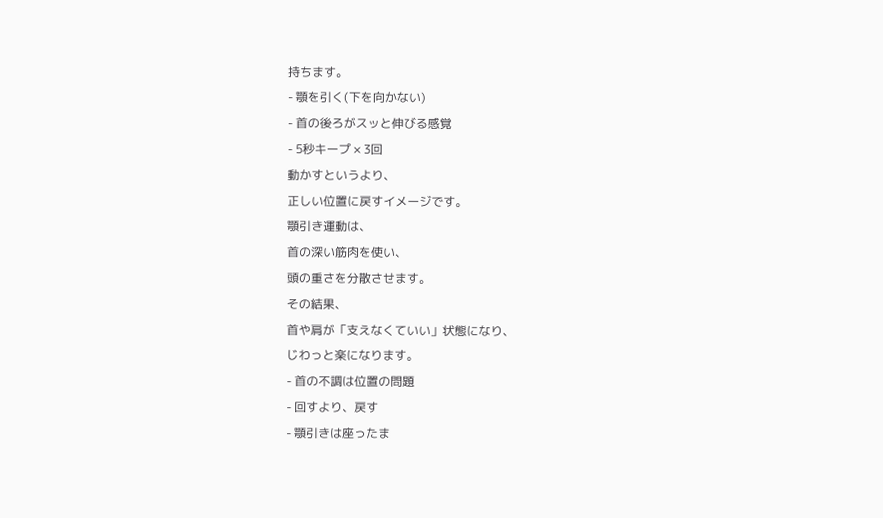持ちます。
- 顎を引く(下を向かない)
- 首の後ろがスッと伸びる感覚
- 5秒キープ × 3回
動かすというより、
正しい位置に戻すイメージです。
顎引き運動は、
首の深い筋肉を使い、
頭の重さを分散させます。
その結果、
首や肩が「支えなくていい」状態になり、
じわっと楽になります。
- 首の不調は位置の問題
- 回すより、戻す
- 顎引きは座ったま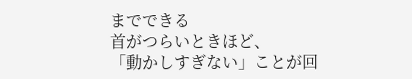までできる
首がつらいときほど、
「動かしすぎない」ことが回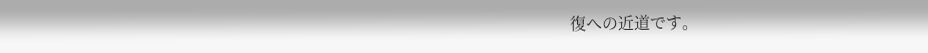復への近道です。